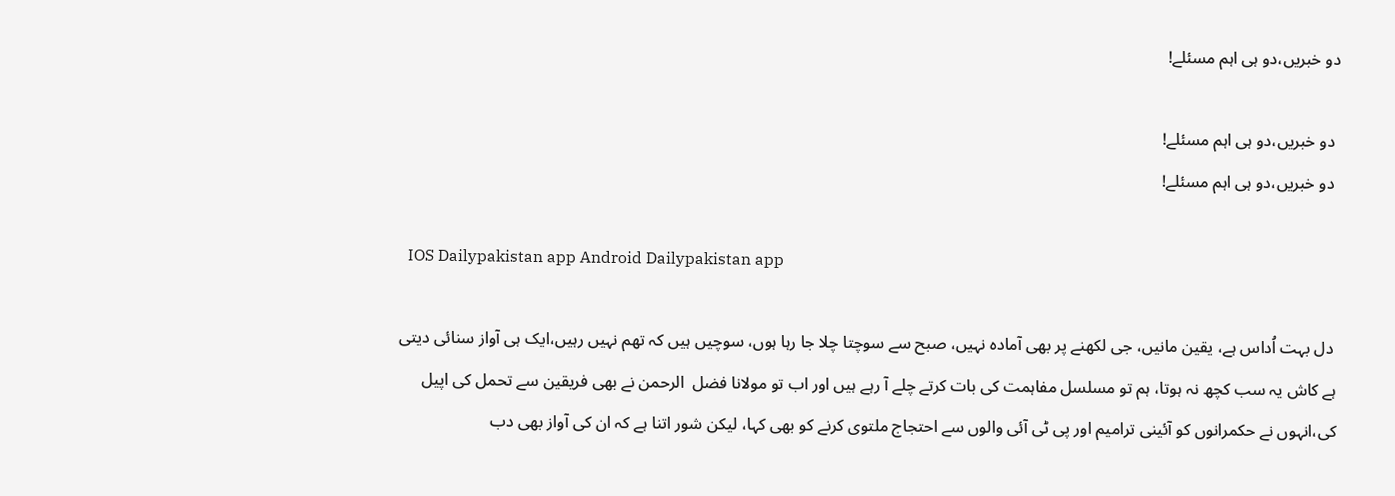دو خبریں،دو ہی اہم مسئلے!

 دو خبریں،دو ہی اہم مسئلے!
 دو خبریں،دو ہی اہم مسئلے!

  IOS Dailypakistan app Android Dailypakistan app

 دل بہت اُداس ہے، یقین مانیں، جی لکھنے پر بھی آمادہ نہیں، صبح سے سوچتا چلا جا رہا ہوں، سوچیں ہیں کہ تھم نہیں رہیں،ایک ہی آواز سنائی دیتی ہے کاش یہ سب کچھ نہ ہوتا، ہم تو مسلسل مفاہمت کی بات کرتے چلے آ رہے ہیں اور اب تو مولانا فضل  الرحمن نے بھی فریقین سے تحمل کی اپیل کی،انہوں نے حکمرانوں کو آئینی ترامیم اور پی ٹی آئی والوں سے احتجاج ملتوی کرنے کو بھی کہا، لیکن شور اتنا ہے کہ ان کی آواز بھی دب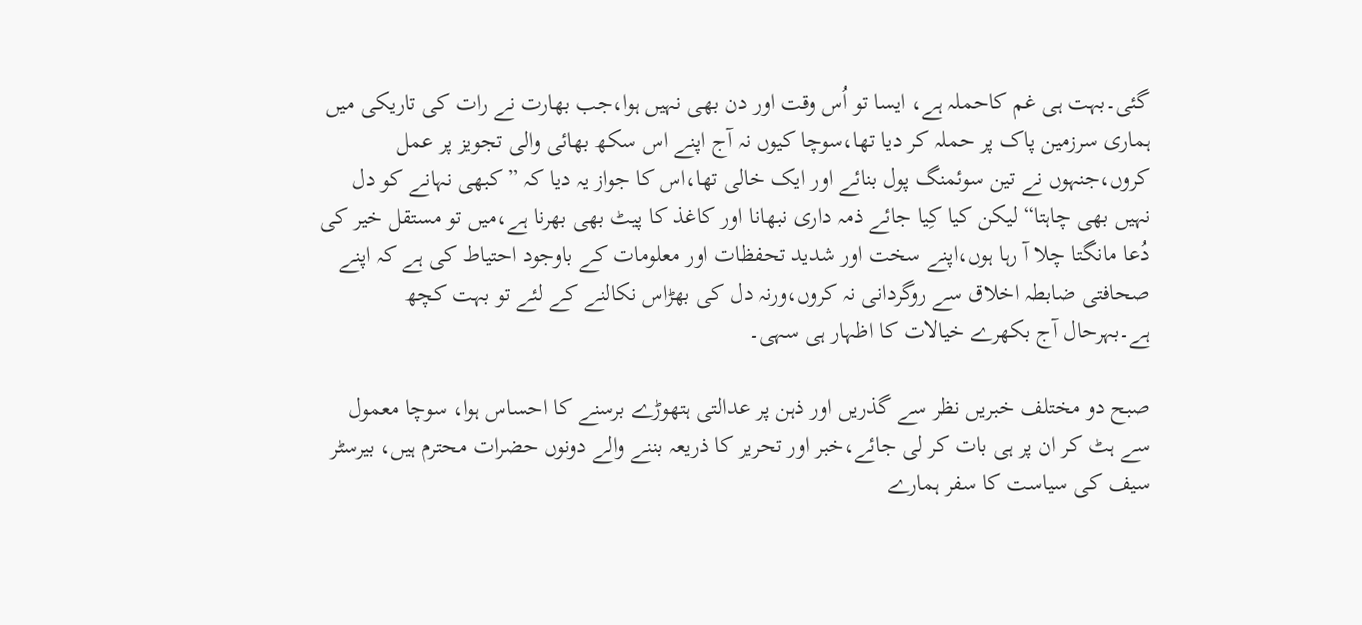گئی۔بہت ہی غم کاحملہ ہے، ایسا تو اُس وقت اور دن بھی نہیں ہوا،جب بھارت نے رات کی تاریکی میں ہماری سرزمین پاک پر حملہ کر دیا تھا،سوچا کیوں نہ آج اپنے اس سکھ بھائی والی تجویز پر عمل کروں،جنہوں نے تین سوئمنگ پول بنائے اور ایک خالی تھا،اس کا جواز یہ دیا کہ ”کبھی نہانے کو دل نہیں بھی چاہتا“ لیکن کیا کِیا جائے ذمہ داری نبھانا اور کاغذ کا پیٹ بھی بھرنا ہے،میں تو مستقل خیر کی دُعا مانگتا چلا آ رہا ہوں،اپنے سخت اور شدید تحفظات اور معلومات کے باوجود احتیاط کی ہے کہ اپنے صحافتی ضابطہ اخلاق سے روگردانی نہ کروں،ورنہ دل کی بھڑاس نکالنے کے لئے تو بہت کچھ ہے۔بہرحال آج بکھرے خیالات کا اظہار ہی سہی۔

صبح دو مختلف خبریں نظر سے گذریں اور ذہن پر عدالتی ہتھوڑے برسنے کا احساس ہوا، سوچا معمول سے ہٹ کر ان پر ہی بات کر لی جائے،خبر اور تحریر کا ذریعہ بننے والے دونوں حضرات محترم ہیں، بیرسٹر سیف کی سیاست کا سفر ہمارے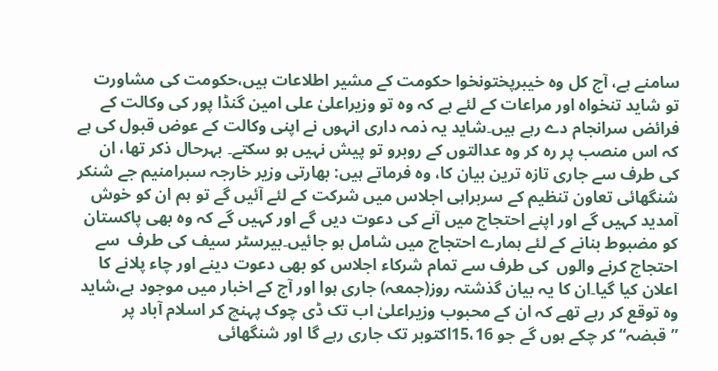سامنے ہے، آج کل وہ خیبرپختونخوا حکومت کے مشیر اطلاعات ہیں،حکومت کی مشاورت تو شاید تنخواہ اور مراعات کے لئے ہے کہ وہ تو وزیراعلیٰ علی امین گنڈا پور کی وکالت کے فرائض سرانجام دے رہے ہیں۔شاید یہ ذمہ داری انہوں نے اپنی وکالت کے عوض قبول کی ہے کہ اس منصب پر رہ کر وہ عدالتوں کے روبرو تو پیش نہیں ہو سکتے۔ بہرحال ذکر تھا، ان کی طرف سے جاری تازہ ترین بیان کا، وہ فرماتے ہیں: بھارتی وزیر خارجہ سبرامنیم جے شنکر شنگھائی تعاون تنظیم کے سربراہی اجلاس میں شرکت کے لئے آئیں گے تو ہم ان کو خوش آمدید کہیں گے اور اپنے احتجاج میں آنے کی دعوت دیں گے اور کہیں گے کہ وہ بھی پاکستان کو مضبوط بنانے کے لئے ہمارے احتجاج میں شامل ہو جائیں۔بیرسٹر سیف کی طرف  سے  احتجاج کرنے والوں  کی طرف سے تمام شرکاء اجلاس کو بھی دعوت دینے اور چاء پلانے کا اعلان کیا گیا۔ان کا یہ بیان گذشتہ روز(جمعہ) جاری ہوا اور آج کے اخبار میں موجود ہے،شاید وہ توقع کر رہے تھے کہ ان کے محبوب وزیراعلیٰ اب تک ڈی چوک پہنچ کر اسلام آباد پر ”قبضہ“ کر چکے ہوں گے جو 15،16اکتوبر تک جاری رہے گا اور شنگھائی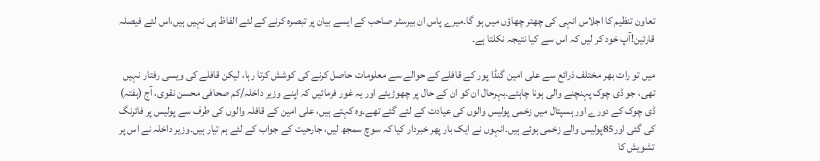تعاون تنظیم کا اجلاس انہی کی چھتر چھاؤں میں ہو گا۔میرے پاس ان بیرسٹر صاحب کے ایسے بیان پر تبصرہ کرنے کے لئے الفاظ ہی نہیں ہیں،اس لئے فیصلہ قارئین!آپ خود کر لیں کہ اس سے کیا نتیجہ نکلتا ہے۔

میں تو رات بھر مختلف ذرائع سے علی امین گنڈا پور کے قافلے کے حوالے سے معلومات حاصل کرنے کی کوشش کرتا رہا، لیکن قافلے کی ویسی رفتار نہیں تھی، جو ڈی چوک پہنچنے والی ہونا چاہئے۔بہرحال ان کو ان کے حال پر چھوڑیئے اور یہ غور فرمائیں کہ اپنے وزیر داخلہ/کم صحافی محسن نقوی، آج (ہفتہ) ڈی چوک کے دورے اور ہسپتال میں زخمی پولیس والوں کی عیادت کے لئے گئے تھے۔وہ کہتے ہیں، علی امین کے قافلہ والوں کی طرف سے پولیس پر فائرنگ کی گئی اور85پولیس والے زخمی ہوئے ہیں۔انہوں نے ایک بار پھر خبردار کیا کہ سوچ سمجھ لیں، جارحیت کے جواب کے لئے ہم تیار ہیں۔وزیر داخلہ نے اس پر تشویش کا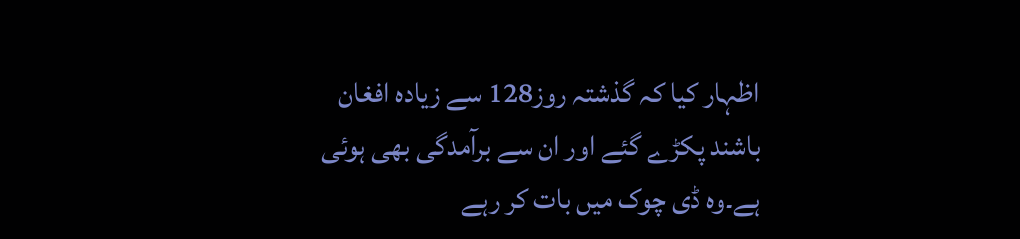اظہار کیا کہ گذشتہ روز128 سے زیادہ افغان باشند پکڑے گئے اور ان سے برآمدگی بھی ہوئی ہے۔وہ ڈی چوک میں بات کر رہے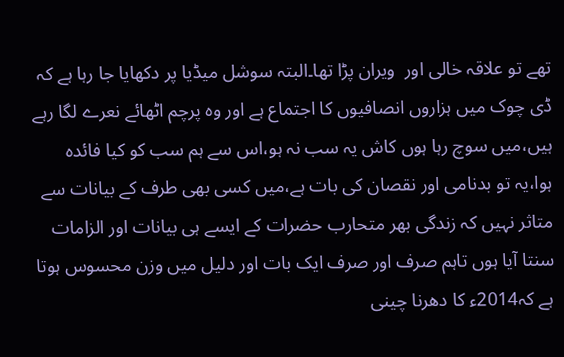تھے تو علاقہ خالی اور  ویران پڑا تھا۔البتہ سوشل میڈیا پر دکھایا جا رہا ہے کہ ڈی چوک میں ہزاروں انصافیوں کا اجتماع ہے اور وہ پرچم اٹھائے نعرے لگا رہے ہیں،میں سوچ رہا ہوں کاش یہ سب نہ ہو،اس سے ہم سب کو کیا فائدہ ہوا،یہ تو بدنامی اور نقصان کی بات ہے،میں کسی بھی طرف کے بیانات سے متاثر نہیں کہ زندگی بھر متحارب حضرات کے ایسے ہی بیانات اور الزامات سنتا آیا ہوں تاہم صرف اور صرف ایک بات اور دلیل میں وزن محسوس ہوتا ہے کہ2014ء کا دھرنا چینی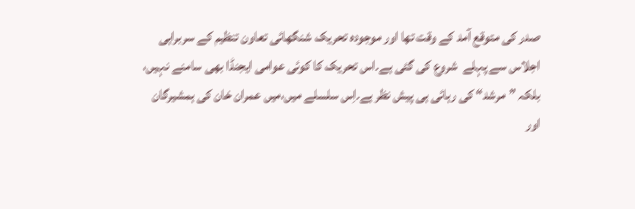صدر کی متوقع آمد کے وقت تھا اور موجودہ تحریک شنگھائی تعاون تنظیم کے سربراہی اجلاس سے پہلے  شروع کی گئی ہے۔اس تحریک کا کوئی عوامی ایجنڈا بھی سامنے نہیں، بلکہ ”مرشد“ کی رہائی ہی پیش نظر ہے۔اِس سلسلے میں،میں عمران خان کی ہمشیرگان اور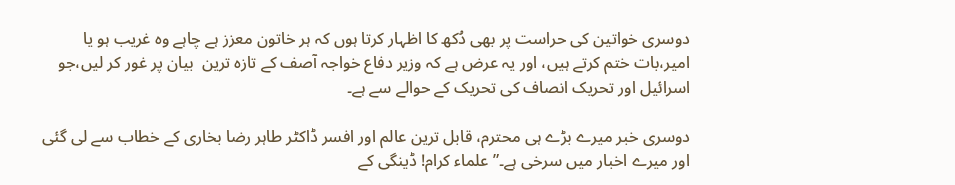دوسری خواتین کی حراست پر بھی دُکھ کا اظہار کرتا ہوں کہ ہر خاتون معزز ہے چاہے وہ غریب ہو یا امیر،بات ختم کرتے ہیں، اور یہ عرض ہے کہ وزیر دفاع خواجہ آصف کے تازہ ترین  بیان پر غور کر لیں،جو اسرائیل اور تحریک انصاف کی تحریک کے حوالے سے ہے۔

دوسری خبر میرے بڑے ہی محترم، قابل ترین عالم اور افسر ڈاکٹر طاہر رضا بخاری کے خطاب سے لی گئی اور میرے اخبار میں سرخی ہے۔”علماء کرام! ڈینگی کے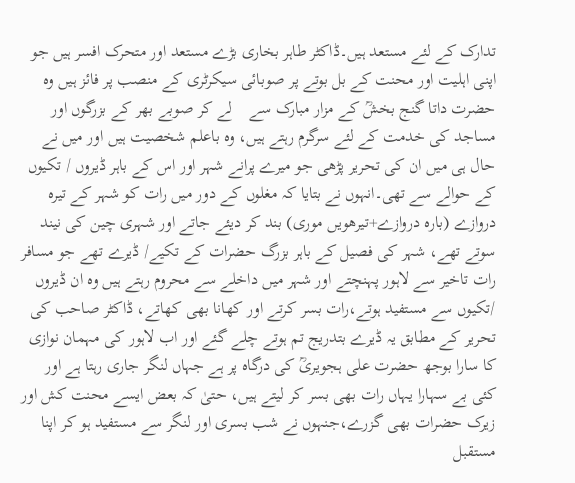تدارک کے لئے مستعد ہیں۔ڈاکٹر طاہر بخاری بڑے مستعد اور متحرک افسر ہیں جو اپنی اہلیت اور محنت کے بل بوتے پر صوبائی سیکرٹری کے منصب پر فائز ہیں وہ حضرت داتا گنج بخشؒ کے مزار مبارک سے    لے کر صوبے بھر کے بزرگوں اور مساجد کی خدمت کے لئے سرگرم رہتے ہیں، وہ باعلم شخصیت ہیں اور میں نے حال ہی میں ان کی تحریر پڑھی جو میرے پرانے شہر اور اس کے باہر ڈیروں / تکیوں کے حوالے سے تھی۔انہوں نے بتایا کہ مغلوں کے دور میں رات کو شہر کے تیرہ دروازے (بارہ دروازے+تیرھویں موری) بند کر دیئے جاتے اور شہری چین کی نیند سوتے تھے، شہر کی فصیل کے باہر بزرگ حضرات کے تکیے/ ڈیرے تھے جو مسافر رات تاخیر سے لاہور پہنچتے اور شہر میں داخلے سے محروم رہتے ہیں وہ ان ڈیروں /تکیوں سے مستفید ہوتے،رات بسر کرتے اور کھانا بھی کھاتے، ڈاکٹر صاحب کی تحریر کے مطابق یہ ڈیرے بتدریج تم ہوتے چلے گئے اور اب لاہور کی مہمان نوازی کا سارا بوجھ حضرت علی ہجویریؒ کی درگاہ پر ہے جہاں لنگر جاری رہتا ہے اور کئی بے سہارا یہاں رات بھی بسر کر لیتے ہیں، حتیٰ کہ بعض ایسے محنت کش اور زیرک حضرات بھی گزرے،جنہوں نے شب بسری اور لنگر سے مستفید ہو کر اپنا مستقبل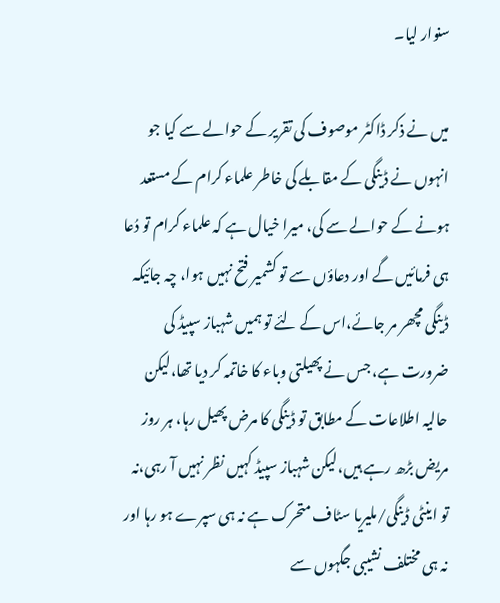سنوار لیا۔

میں نے ذکر ڈاکٹر موصوف کی تقریر کے حوالے سے کیا جو انہوں نے ڈینگی کے مقابلے کی خاطر علماء کرام کے مستعد ہونے کے حوالے سے کی، میرا خیال ہے کہ علماء کرام تو دُعا ہی فرمائیں گے اور دعاؤں سے تو کشمیر فتح نہیں ہوا، چہ جائیکہ ڈینگی مچھر مر جائے،اس کے لئے تو ہمیں شہباز سپیڈ کی ضرورت ہے، جس نے پھیلتی وباء کا خاتمہ کر دیا تھا،لیکن حالیہ اطلاعات کے مطابق تو ڈینگی کا مرض پھیل رہا، ہر روز مریض بڑھ رہے ہیں،لیکن شہباز سپیڈ کہیں نظر نہیں آ رہی،نہ تو اینٹی ڈینگی/ملیریا سٹاف متحرک ہے نہ ہی سپرے ہو رہا اور نہ ہی مختلف نشیبی جگہوں سے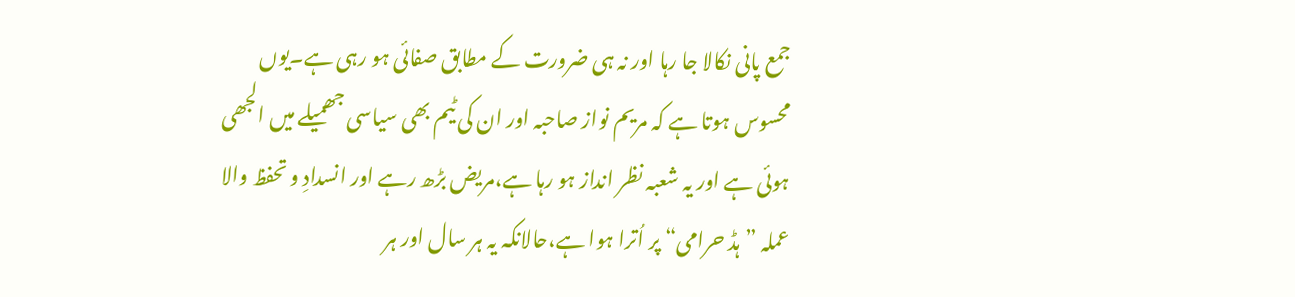جمع پانی نکالا جا رہا اور نہ ہی ضرورت کے مطابق صفائی ہو رہی ہے۔یوں محسوس ہوتا ہے کہ مریم نواز صاحبہ اور ان کی ٹیم بھی سیاسی جھمیلے میں الجھی ہوئی ہے اور یہ شعبہ نظر انداز ہو رہا ہے،مریض بڑھ رہے اور انسدادِ و تحفظ والا عملہ ”ہڈ حرامی“ پر اُترا ہوا ہے،حالانکہ یہ ہر سال اور ہر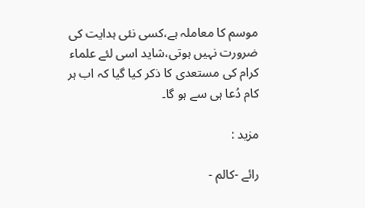موسم کا معاملہ ہے،کسی نئی ہدایت کی ضرورت نہیں ہوتی،شاید اسی لئے علماء کرام کی مستعدی کا ذکر کیا گیا کہ اب ہر کام دُعا ہی سے ہو گا۔

مزید :

رائے -کالم -